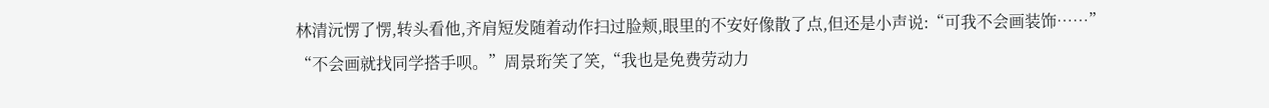林清沅愣了愣,转头看他,齐肩短发随着动作扫过脸颊,眼里的不安好像散了点,但还是小声说:“可我不会画装饰……”
“不会画就找同学搭手呗。”周景珩笑了笑,“我也是免费劳动力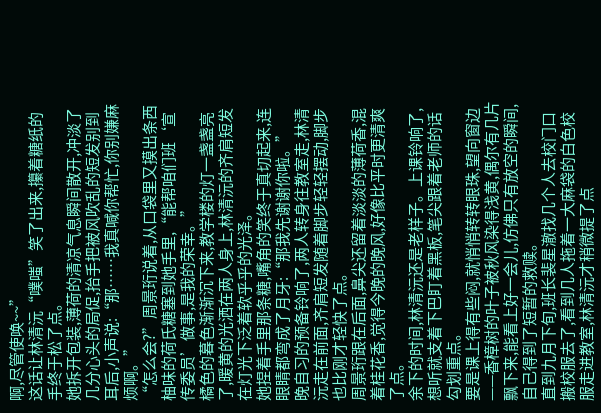啊,尽管使唤~~”
这话让林清沅“噗嗤”笑了出来,攥着糖纸的手终于松了点。
她拆开包装,薄荷的清凉气息瞬间散开,冲淡了几分心头的局促,抬手把被风吹乱的短发别到耳后,小声说:“那……我真喊你帮忙,你别嫌麻烦啊。”
“怎么会?”周景珩说着,从口袋里又摸出条西柚味的荷氏糖塞到她手里,“能帮咱们班‘宣传委员’做事,是我的荣幸。”
橘色的暮色渐渐沉下来,教学楼的灯一盏盏亮了,暖黄的光洒在两人身上,林清沅的齐肩短发在灯光下泛着软乎乎的光泽。
她捏着手里那条糖,嘴角的笑终于真切起来,连眼睛都弯成了月牙:“那我先谢谢你啦。”
晚自习的预备铃响了,两人转身往教室走,林清沅走在前面,齐肩短发随着脚步轻轻摆动,脚步也比刚才轻快了点。
周景珩跟在后面,鼻尖还留着淡淡的薄荷香,混着桂花香,觉得今晚的晚风,好像比平时更清爽了点。
余下的时间,林清沅还是老样子。上课铃响了,想听就支着下巴盯着黑板,笔尖跟着老师的话勾划重点。
要是课上得有些闷,就悄悄转转眼珠,望向窗边——香樟树的叶子被秋风染得浅黄,偶尔有几片飘下来,能看上好一会儿,仿佛只有放空的瞬间,自己得到了短暂的救赎。
直到九月下旬,班长裴星澈找几个人去校门口搬校服去了,看到几人拖着一大麻袋的白色校服走进教室,林清沅才稍微提了点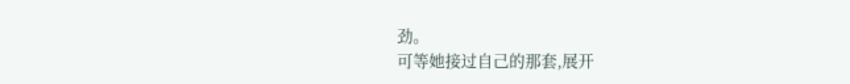劲。
可等她接过自己的那套,展开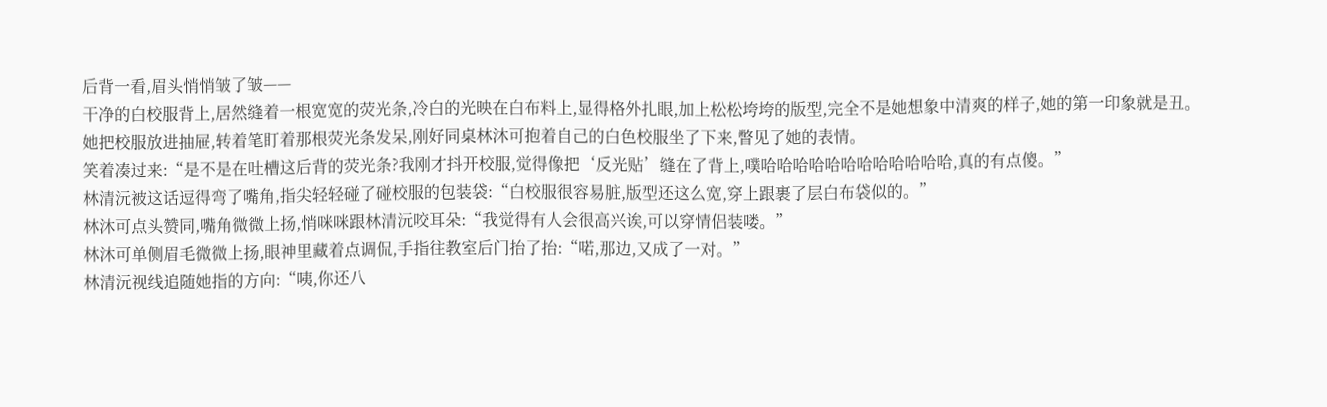后背一看,眉头悄悄皱了皱——
干净的白校服背上,居然缝着一根宽宽的荧光条,冷白的光映在白布料上,显得格外扎眼,加上松松垮垮的版型,完全不是她想象中清爽的样子,她的第一印象就是丑。
她把校服放进抽屉,转着笔盯着那根荧光条发呆,刚好同桌林沐可抱着自己的白色校服坐了下来,瞥见了她的表情。
笑着凑过来:“是不是在吐槽这后背的荧光条?我刚才抖开校服,觉得像把‘反光贴’缝在了背上,噗哈哈哈哈哈哈哈哈哈哈哈哈,真的有点傻。”
林清沅被这话逗得弯了嘴角,指尖轻轻碰了碰校服的包装袋:“白校服很容易脏,版型还这么宽,穿上跟裹了层白布袋似的。”
林沐可点头赞同,嘴角微微上扬,悄咪咪跟林清沅咬耳朵:“我觉得有人会很高兴诶,可以穿情侣装喽。”
林沐可单侧眉毛微微上扬,眼神里藏着点调侃,手指往教室后门抬了抬:“喏,那边,又成了一对。”
林清沅视线追随她指的方向:“咦,你还八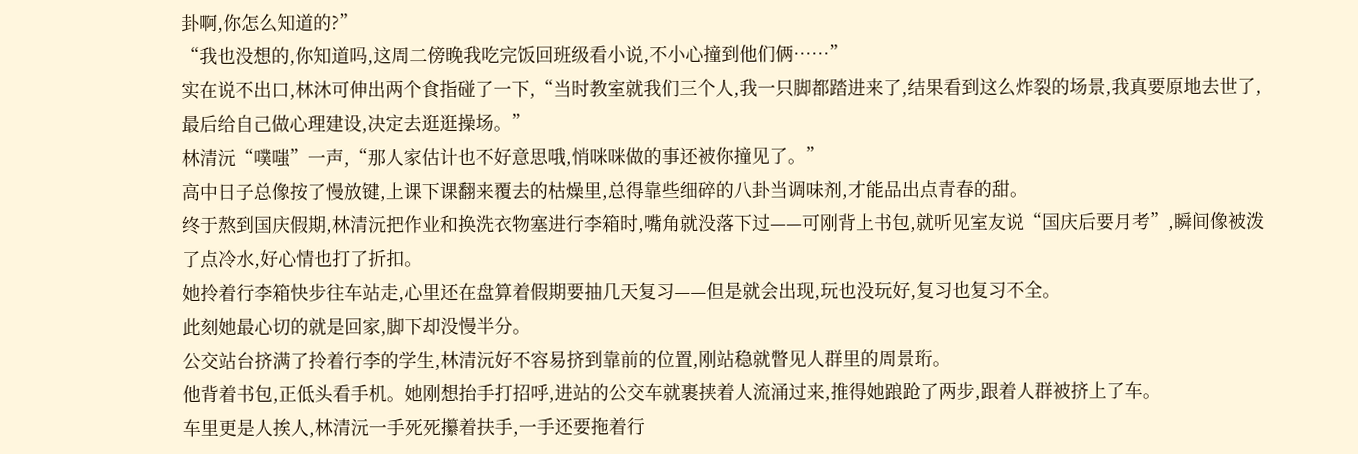卦啊,你怎么知道的?”
“我也没想的,你知道吗,这周二傍晚我吃完饭回班级看小说,不小心撞到他们俩……”
实在说不出口,林沐可伸出两个食指碰了一下,“当时教室就我们三个人,我一只脚都踏进来了,结果看到这么炸裂的场景,我真要原地去世了,最后给自己做心理建设,决定去逛逛操场。”
林清沅“噗嗤”一声,“那人家估计也不好意思哦,悄咪咪做的事还被你撞见了。”
高中日子总像按了慢放键,上课下课翻来覆去的枯燥里,总得靠些细碎的八卦当调味剂,才能品出点青春的甜。
终于熬到国庆假期,林清沅把作业和换洗衣物塞进行李箱时,嘴角就没落下过——可刚背上书包,就听见室友说“国庆后要月考”,瞬间像被泼了点冷水,好心情也打了折扣。
她拎着行李箱快步往车站走,心里还在盘算着假期要抽几天复习——但是就会出现,玩也没玩好,复习也复习不全。
此刻她最心切的就是回家,脚下却没慢半分。
公交站台挤满了拎着行李的学生,林清沅好不容易挤到靠前的位置,刚站稳就瞥见人群里的周景珩。
他背着书包,正低头看手机。她刚想抬手打招呼,进站的公交车就裹挟着人流涌过来,推得她踉跄了两步,跟着人群被挤上了车。
车里更是人挨人,林清沅一手死死攥着扶手,一手还要拖着行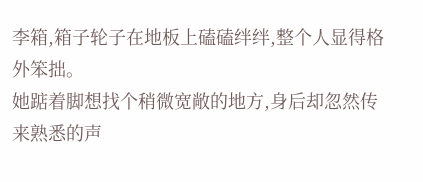李箱,箱子轮子在地板上磕磕绊绊,整个人显得格外笨拙。
她踮着脚想找个稍微宽敞的地方,身后却忽然传来熟悉的声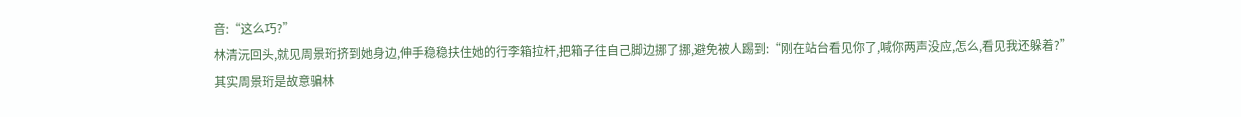音:“这么巧?”
林清沅回头,就见周景珩挤到她身边,伸手稳稳扶住她的行李箱拉杆,把箱子往自己脚边挪了挪,避免被人踢到:“刚在站台看见你了,喊你两声没应,怎么,看见我还躲着?”
其实周景珩是故意骗林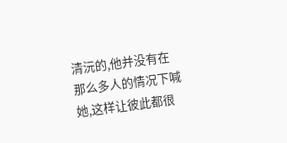清沅的,他并没有在那么多人的情况下喊她,这样让彼此都很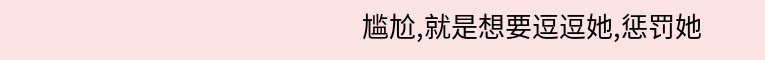尴尬,就是想要逗逗她,惩罚她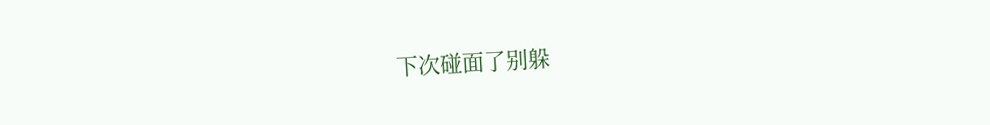下次碰面了别躲